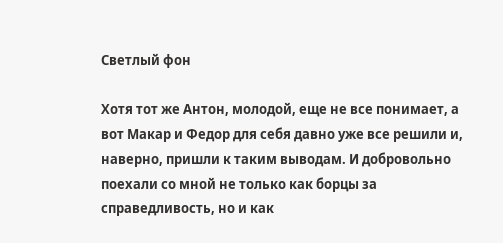Светлый фон

Хотя тот же Антон, молодой, еще не все понимает, а вот Макар и Федор для себя давно уже все решили и, наверно, пришли к таким выводам. И добровольно поехали со мной не только как борцы за справедливость, но и как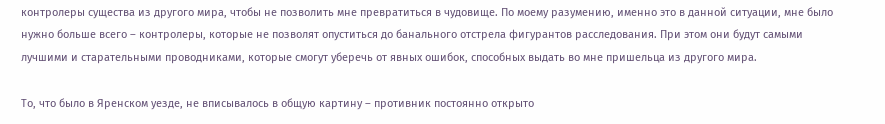контролеры существа из другого мира, чтобы не позволить мне превратиться в чудовище. По моему разумению, именно это в данной ситуации, мне было нужно больше всего – контролеры, которые не позволят опуститься до банального отстрела фигурантов расследования. При этом они будут самыми лучшими и старательными проводниками, которые смогут уберечь от явных ошибок, способных выдать во мне пришельца из другого мира.

То, что было в Яренском уезде, не вписывалось в общую картину – противник постоянно открыто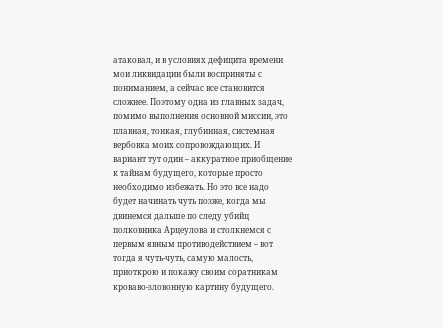атаковал, и в условиях дефицита времени мои ликвидации были восприняты с пониманием, а сейчас все становится сложнее. Поэтому одна из главных задач, помимо выполнения основной миссии, это плавная, тонкая, глубинная, системная вербовка моих сопровождающих. И вариант тут один – аккуратное приобщение к тайнам будущего, которые просто необходимо избежать. Но это все надо будет начинать чуть позже, когда мы двинемся дальше по следу убийц полковника Арцеулова и столкнемся с первым явным противодействием – вот тогда я чуть-чуть, самую малость, приоткрою и покажу своим соратникам кроваво-зловонную картину будущего.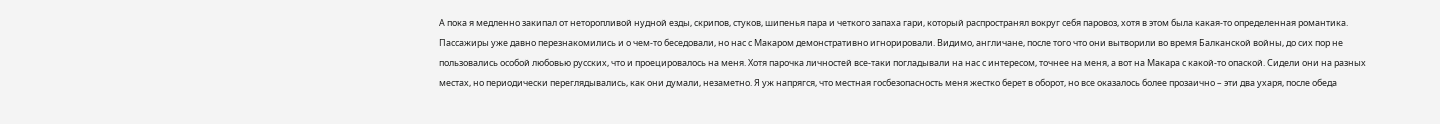А пока я медленно закипал от неторопливой нудной езды, скрипов, стуков, шипенья пара и четкого запаха гари, который распространял вокруг себя паровоз, хотя в этом была какая-то определенная романтика. Пассажиры уже давно перезнакомились и о чем-то беседовали, но нас с Макаром демонстративно игнорировали. Видимо, англичане, после того что они вытворили во время Балканской войны, до сих пор не пользовались особой любовью русских, что и проецировалось на меня. Хотя парочка личностей все-таки погладывали на нас с интересом, точнее на меня, а вот на Макара с какой-то опаской. Сидели они на разных местах, но периодически переглядывались, как они думали, незаметно. Я уж напрягся, что местная госбезопасность меня жестко берет в оборот, но все оказалось более прозаично – эти два ухаря, после обеда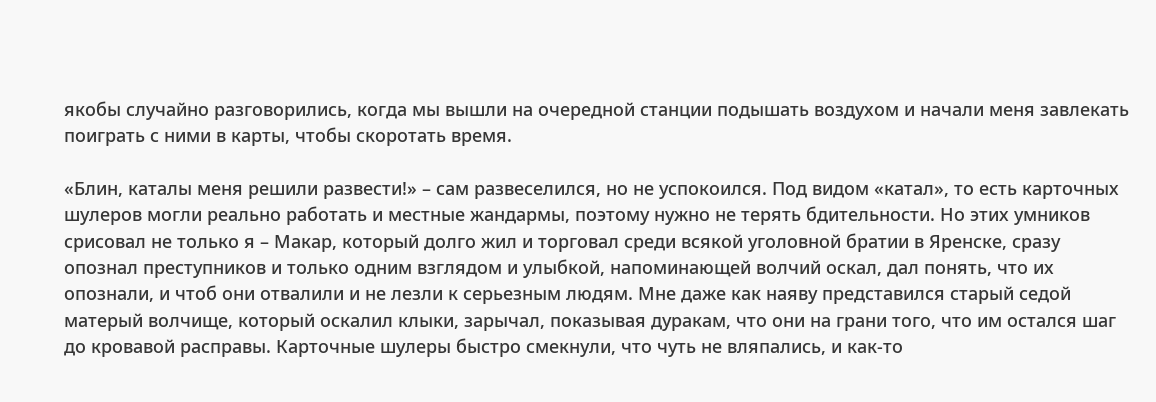якобы случайно разговорились, когда мы вышли на очередной станции подышать воздухом и начали меня завлекать поиграть с ними в карты, чтобы скоротать время.

«Блин, каталы меня решили развести!» – сам развеселился, но не успокоился. Под видом «катал», то есть карточных шулеров могли реально работать и местные жандармы, поэтому нужно не терять бдительности. Но этих умников срисовал не только я – Макар, который долго жил и торговал среди всякой уголовной братии в Яренске, сразу опознал преступников и только одним взглядом и улыбкой, напоминающей волчий оскал, дал понять, что их опознали, и чтоб они отвалили и не лезли к серьезным людям. Мне даже как наяву представился старый седой матерый волчище, который оскалил клыки, зарычал, показывая дуракам, что они на грани того, что им остался шаг до кровавой расправы. Карточные шулеры быстро смекнули, что чуть не вляпались, и как-то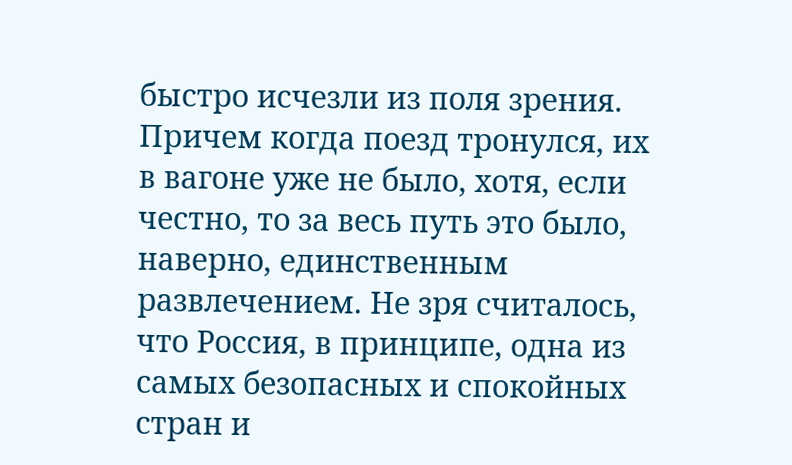быстро исчезли из поля зрения. Причем когда поезд тронулся, их в вагоне уже не было, хотя, если честно, то за весь путь это было, наверно, единственным развлечением. Не зря считалось, что Россия, в принципе, одна из самых безопасных и спокойных стран и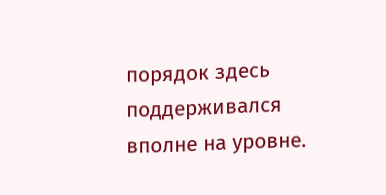порядок здесь поддерживался вполне на уровне.